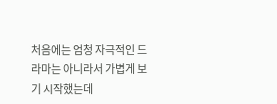처음에는 엄청 자극적인 드라마는 아니라서 가볍게 보기 시작했는데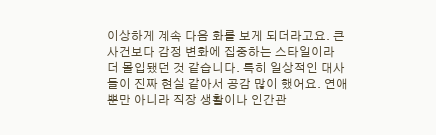이상하게 계속 다음 화를 보게 되더라고요. 큰 사건보다 감정 변화에 집중하는 스타일이라 더 몰입됐던 것 같습니다. 특히 일상적인 대사들이 진짜 현실 같아서 공감 많이 했어요. 연애뿐만 아니라 직장 생활이나 인간관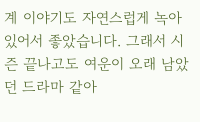계 이야기도 자연스럽게 녹아 있어서 좋았습니다. 그래서 시즌 끝나고도 여운이 오래 남았던 드라마 같아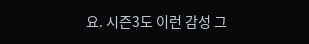요. 시즌3도 이런 감성 그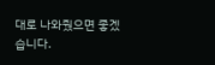대로 나와줬으면 좋겠습니다.